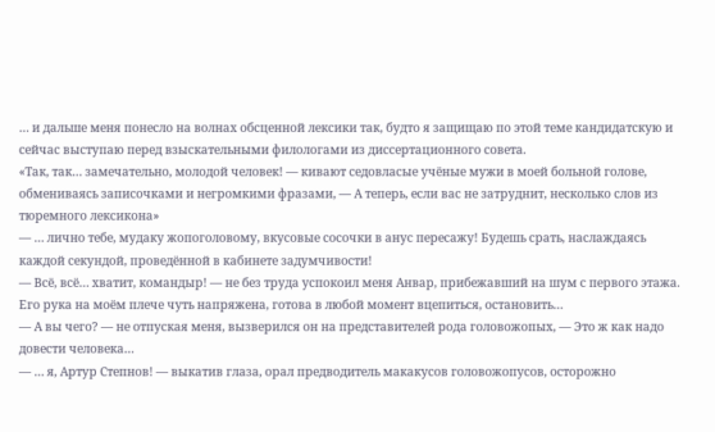… и дальше меня понесло на волнах обсценной лексики так, будто я защищаю по этой теме кандидатскую и сейчас выступаю перед взыскательными филологами из диссертационного совета.
«Так, так… замечательно, молодой человек! — кивают седовласые учёные мужи в моей больной голове, обмениваясь записочками и негромкими фразами, — А теперь, если вас не затруднит, несколько слов из тюремного лексикона»
— … лично тебе, мудаку жопоголовому, вкусовые сосочки в анус пересажу! Будешь срать, наслаждаясь каждой секундой, проведённой в кабинете задумчивости!
— Всё, всё… хватит, командыр! — не без труда успокоил меня Анвар, прибежавший на шум с первого этажа. Его рука на моём плече чуть напряжена, готова в любой момент вцепиться, остановить…
— А вы чего? — не отпуская меня, вызверился он на представителей рода головожопых, — Это ж как надо довести человека…
— … я, Артур Степнов! — выкатив глаза, орал предводитель макакусов головожопусов, осторожно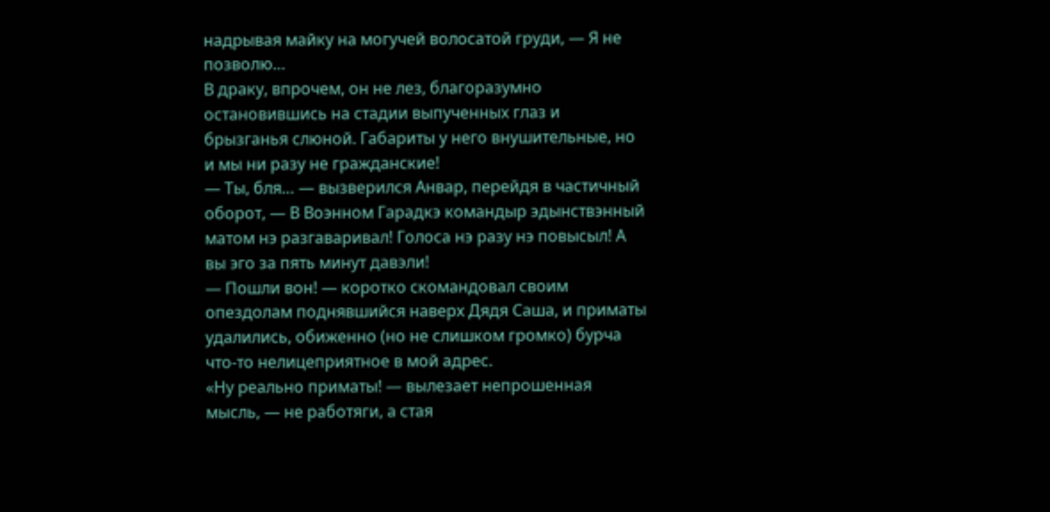надрывая майку на могучей волосатой груди, — Я не позволю…
В драку, впрочем, он не лез, благоразумно остановившись на стадии выпученных глаз и брызганья слюной. Габариты у него внушительные, но и мы ни разу не гражданские!
— Ты, бля… — вызверился Анвар, перейдя в частичный оборот, — В Воэнном Гарадкэ командыр эдынствэнный матом нэ разгаваривал! Голоса нэ разу нэ повысыл! А вы эго за пять минут давэли!
— Пошли вон! — коротко скомандовал своим опездолам поднявшийся наверх Дядя Саша, и приматы удалились, обиженно (но не слишком громко) бурча что-то нелицеприятное в мой адрес.
«Ну реально приматы! — вылезает непрошенная мысль, — не работяги, а стая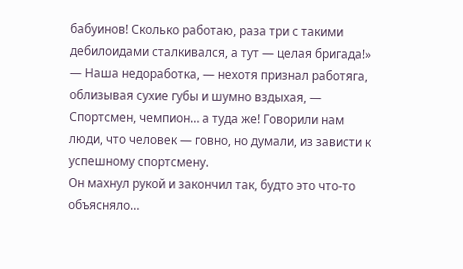бабуинов! Сколько работаю, раза три с такими дебилоидами сталкивался, а тут — целая бригада!»
— Наша недоработка, — нехотя признал работяга, облизывая сухие губы и шумно вздыхая, — Спортсмен, чемпион… а туда же! Говорили нам люди, что человек — говно, но думали, из зависти к успешному спортсмену.
Он махнул рукой и закончил так, будто это что-то объясняло…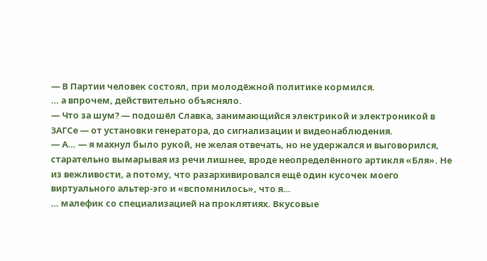— В Партии человек состоял, при молодёжной политике кормился.
… а впрочем, действительно объясняло.
— Что за шум? — подошёл Славка, занимающийся электрикой и электроникой в ЗАГСе — от установки генератора, до сигнализации и видеонаблюдения.
— А… — я махнул было рукой, не желая отвечать, но не удержался и выговорился, старательно вымарывая из речи лишнее, вроде неопределённого артикля «Бля». Не из вежливости, а потому, что разархивировался ещё один кусочек моего виртуального альтер-эго и «вспомнилось», что я…
… малефик со специализацией на проклятиях. Вкусовые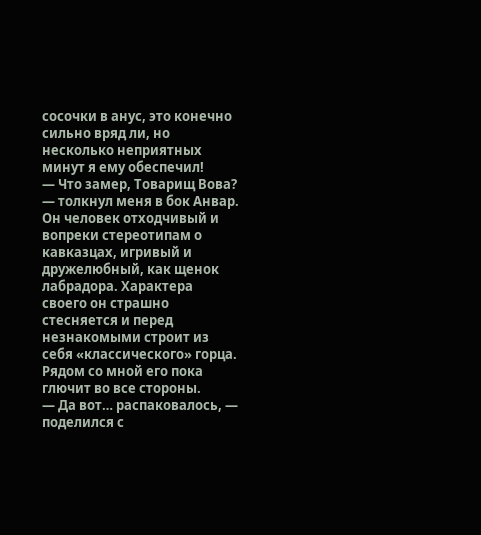сосочки в анус, это конечно сильно вряд ли, но несколько неприятных минут я ему обеспечил!
— Что замер, Товарищ Вова? — толкнул меня в бок Анвар. Он человек отходчивый и вопреки стереотипам о кавказцах, игривый и дружелюбный, как щенок лабрадора. Характера своего он страшно стесняется и перед незнакомыми строит из себя «классического» горца. Рядом со мной его пока глючит во все стороны.
— Да вот… распаковалось, — поделился с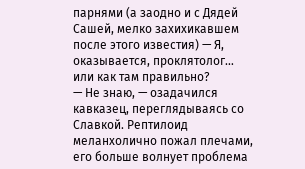парнями (а заодно и с Дядей Сашей, мелко захихикавшем после этого известия) — Я, оказывается, проклятолог… или как там правильно?
— Не знаю, — озадачился кавказец, переглядываясь со Славкой. Рептилоид меланхолично пожал плечами, его больше волнует проблема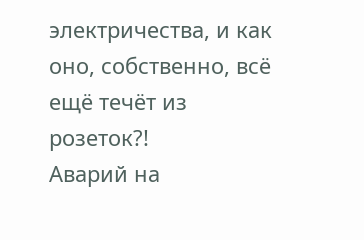электричества, и как оно, собственно, всё ещё течёт из розеток?!
Аварий на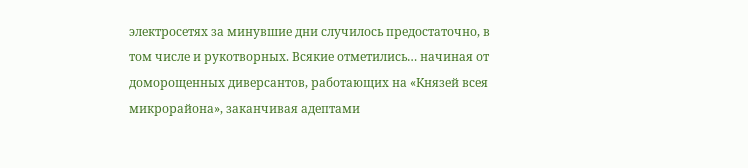электросетях за минувшие дни случилось предостаточно, в том числе и рукотворных. Всякие отметились… начиная от доморощенных диверсантов, работающих на «Князей всея микрорайона», заканчивая адептами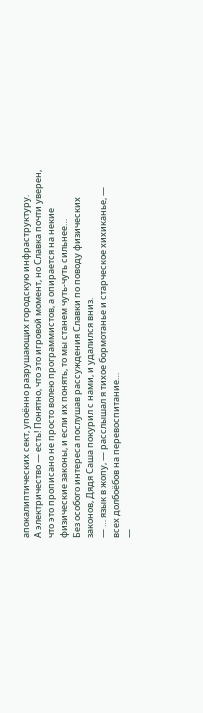апокалиптических сект, упоённо разрушающих городскую инфраструктуру.
А электричество — есть! Понятно, что это игровой момент, но Славка почти уверен, что это прописано не просто волею программистов, а опирается на некие физические законы, и если их понять, то мы станем чуть-чуть сильнее…
Без особого интереса послушав рассуждения Славки по поводу физических законов, Дядя Саша покурил с нами, и удалился вниз.
— … язык в жопу, — расслышал я тихое бормотанье и старческое хихиканье, — всех долбоёбов на перевоспитание…
—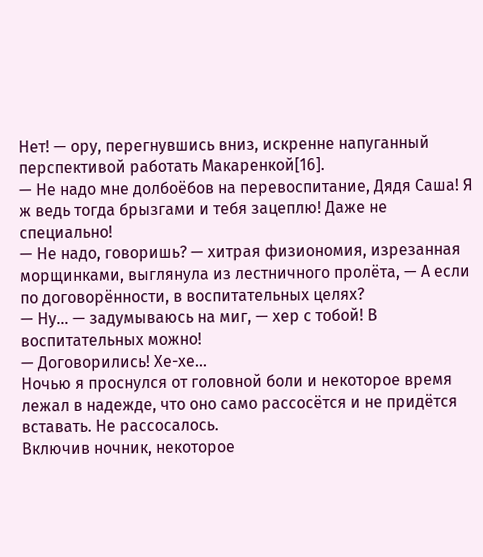Нет! — ору, перегнувшись вниз, искренне напуганный перспективой работать Макаренкой[16].
— Не надо мне долбоёбов на перевоспитание, Дядя Саша! Я ж ведь тогда брызгами и тебя зацеплю! Даже не специально!
— Не надо, говоришь? — хитрая физиономия, изрезанная морщинками, выглянула из лестничного пролёта, — А если по договорённости, в воспитательных целях?
— Ну… — задумываюсь на миг, — хер с тобой! В воспитательных можно!
— Договорились! Хе-хе…
Ночью я проснулся от головной боли и некоторое время лежал в надежде, что оно само рассосётся и не придётся вставать. Не рассосалось.
Включив ночник, некоторое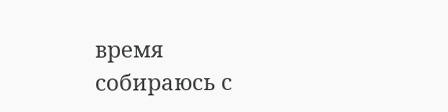время собираюсь с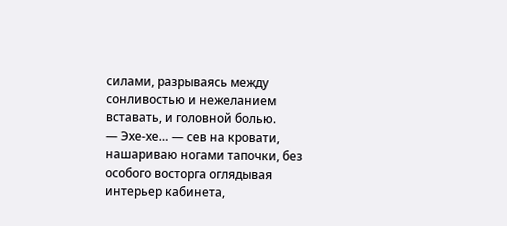силами, разрываясь между сонливостью и нежеланием вставать, и головной болью.
— Эхе-хе… — сев на кровати, нашариваю ногами тапочки, без особого восторга оглядывая интерьер кабинета,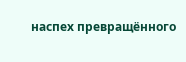наспех превращённого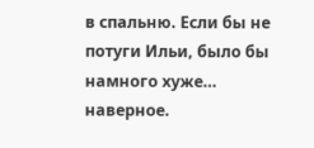в спальню. Если бы не потуги Ильи, было бы намного хуже… наверное.